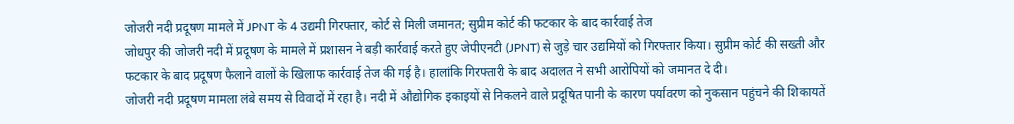जोजरी नदी प्रदूषण मामले में JPNT के 4 उद्यमी गिरफ्तार, कोर्ट से मिली जमानत; सुप्रीम कोर्ट की फटकार के बाद कार्रवाई तेज
जोधपुर की जोजरी नदी में प्रदूषण के मामले में प्रशासन ने बड़ी कार्रवाई करते हुए जेपीएनटी (JPNT) से जुड़े चार उद्यमियों को गिरफ्तार किया। सुप्रीम कोर्ट की सख्ती और फटकार के बाद प्रदूषण फैलाने वालों के खिलाफ कार्रवाई तेज की गई है। हालांकि गिरफ्तारी के बाद अदालत ने सभी आरोपियों को जमानत दे दी।
जोजरी नदी प्रदूषण मामला लंबे समय से विवादों में रहा है। नदी में औद्योगिक इकाइयों से निकलने वाले प्रदूषित पानी के कारण पर्यावरण को नुकसान पहुंचने की शिकायतें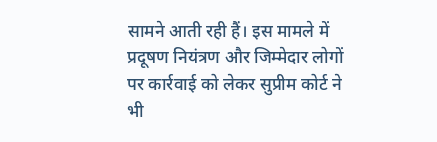सामने आती रही हैं। इस मामले में प्रदूषण नियंत्रण और जिम्मेदार लोगों पर कार्रवाई को लेकर सुप्रीम कोर्ट ने भी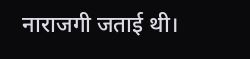नाराजगी जताई थी।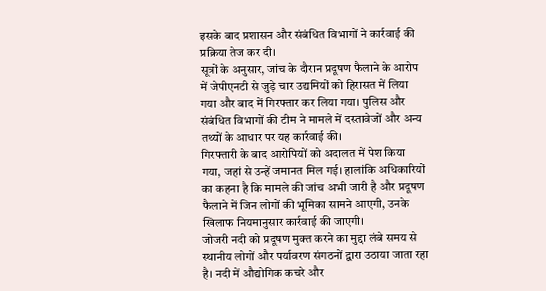इसके बाद प्रशासन और संबंधित विभागों ने कार्रवाई की प्रक्रिया तेज कर दी।
सूत्रों के अनुसार, जांच के दौरान प्रदूषण फैलाने के आरोप में जेपीएनटी से जुड़े चार उद्यमियों को हिरासत में लिया गया और बाद में गिरफ्तार कर लिया गया। पुलिस और संबंधित विभागों की टीम ने मामले में दस्तावेजों और अन्य तथ्यों के आधार पर यह कार्रवाई की।
गिरफ्तारी के बाद आरोपियों को अदालत में पेश किया गया, जहां से उन्हें जमानत मिल गई। हालांकि अधिकारियों का कहना है कि मामले की जांच अभी जारी है और प्रदूषण फैलाने में जिन लोगों की भूमिका सामने आएगी, उनके खिलाफ नियमानुसार कार्रवाई की जाएगी।
जोजरी नदी को प्रदूषण मुक्त करने का मुद्दा लंबे समय से स्थानीय लोगों और पर्यावरण संगठनों द्वारा उठाया जाता रहा है। नदी में औद्योगिक कचरे और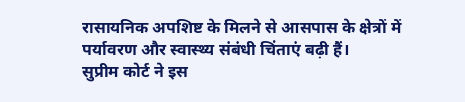रासायनिक अपशिष्ट के मिलने से आसपास के क्षेत्रों में पर्यावरण और स्वास्थ्य संबंधी चिंताएं बढ़ी हैं।
सुप्रीम कोर्ट ने इस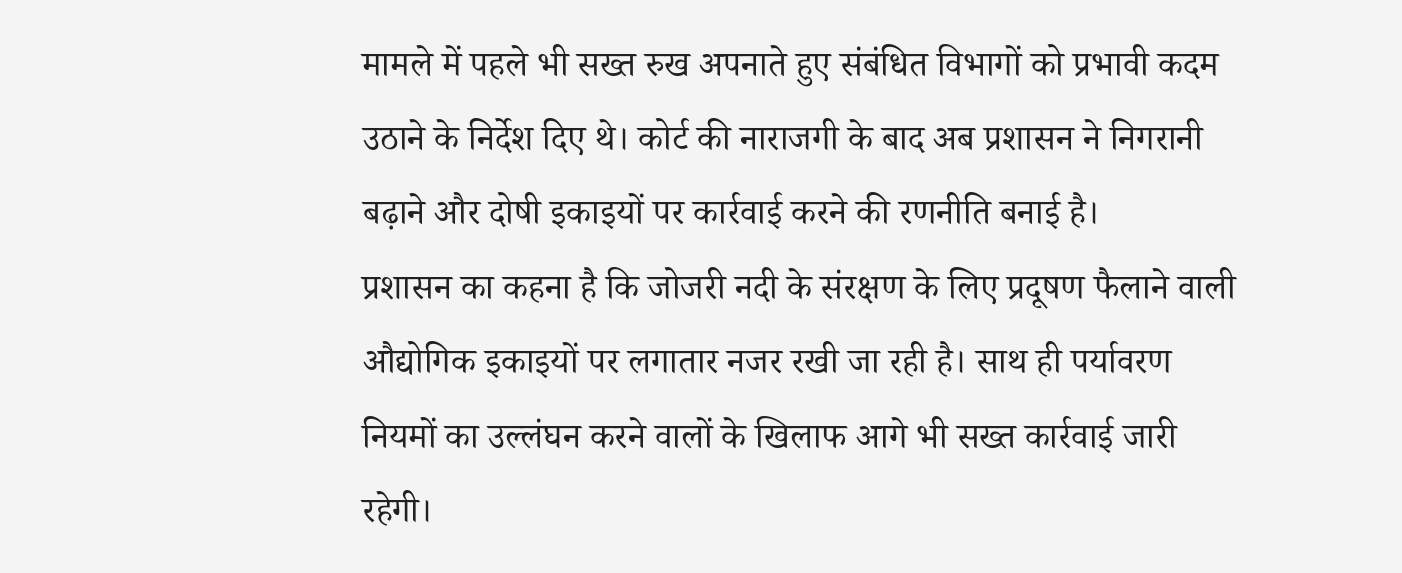मामले में पहले भी सख्त रुख अपनाते हुए संबंधित विभागों को प्रभावी कदम उठाने के निर्देश दिए थे। कोर्ट की नाराजगी के बाद अब प्रशासन ने निगरानी बढ़ाने और दोषी इकाइयों पर कार्रवाई करने की रणनीति बनाई है।
प्रशासन का कहना है कि जोजरी नदी के संरक्षण के लिए प्रदूषण फैलाने वाली औद्योगिक इकाइयों पर लगातार नजर रखी जा रही है। साथ ही पर्यावरण नियमों का उल्लंघन करने वालों के खिलाफ आगे भी सख्त कार्रवाई जारी रहेगी।